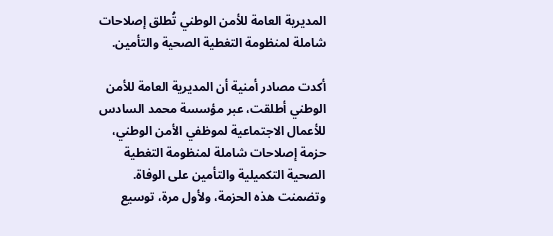المديرية العامة للأمن الوطني تُطلق إصلاحات شاملة لمنظومة التغطية الصحية والتأمين.

أكدت مصادر أمنية أن المديرية العامة للأمن الوطني أطلقت، عبر مؤسسة محمد السادس للأعمال الاجتماعية لموظفي الأمن الوطني، حزمة إصلاحات شاملة لمنظومة التغطية الصحية التكميلية والتأمين على الوفاة. وتضمنت هذه الحزمة، ولأول مرة، توسيع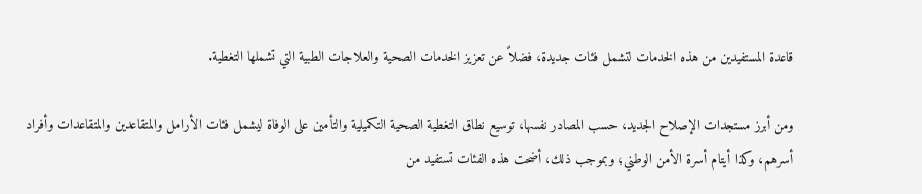قاعدة المستفيدين من هذه الخدمات لتشمل فئات جديدة، فضلاً عن تعزيز الخدمات الصحية والعلاجات الطبية التي تشملها التغطية.

ومن أبرز مستجدات الإصلاح الجديد، حسب المصادر نفسها، توسيع نطاق التغطية الصحية التكميلية والتأمين على الوفاة ليشمل فئات الأرامل والمتقاعدين والمتقاعدات وأفراد أسرهم، وكذا أيتام أسرة الأمن الوطني؛ وبموجب ذلك، أضحت هذه الفئات تستفيد من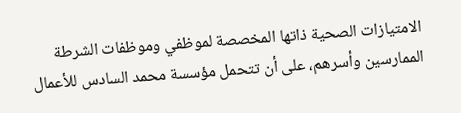الامتيازات الصحية ذاتها المخصصة لموظفي وموظفات الشرطة الممارسين وأسرهم، على أن تتحمل مؤسسة محمد السادس للأعمال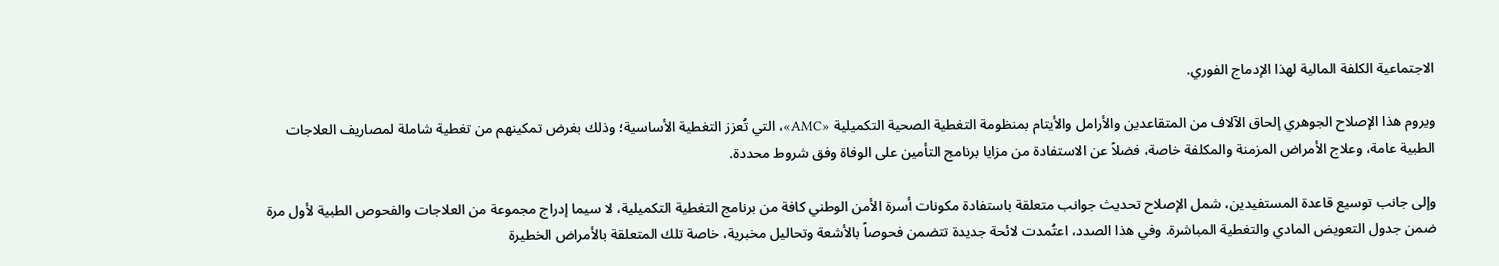الاجتماعية الكلفة المالية لهذا الإدماج الفوري.

ويروم هذا الإصلاح الجوهري إلحاق الآلاف من المتقاعدين والأرامل والأيتام بمنظومة التغطية الصحية التكميلية «AMC»، التي تُعزز التغطية الأساسية؛ وذلك بغرض تمكينهم من تغطية شاملة لمصاريف العلاجات الطبية عامة، وعلاج الأمراض المزمنة والمكلفة خاصة، فضلاً عن الاستفادة من مزايا برنامج التأمين على الوفاة وفق شروط محددة.

وإلى جانب توسيع قاعدة المستفيدين، شمل الإصلاح تحديث جوانب متعلقة باستفادة مكونات أسرة الأمن الوطني كافة من برنامج التغطية التكميلية، لا سيما إدراج مجموعة من العلاجات والفحوص الطبية لأول مرة ضمن جدول التعويض المادي والتغطية المباشرة. وفي هذا الصدد، اعتُمدت لائحة جديدة تتضمن فحوصاً بالأشعة وتحاليل مخبرية، خاصة تلك المتعلقة بالأمراض الخطيرة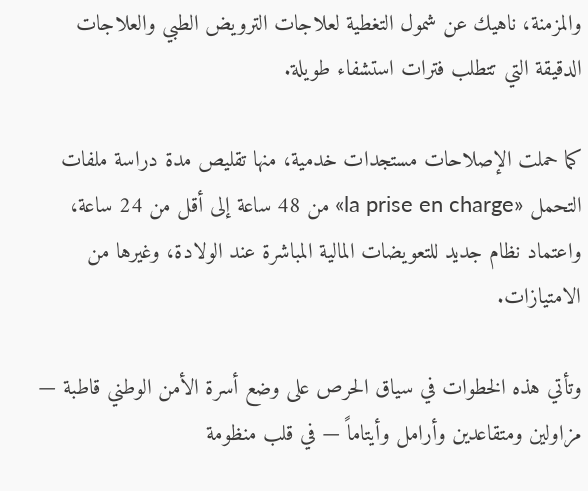والمزمنة، ناهيك عن شمول التغطية لعلاجات الترويض الطبي والعلاجات الدقيقة التي تتطلب فترات استشفاء طويلة.

كما حملت الإصلاحات مستجدات خدمية، منها تقليص مدة دراسة ملفات التحمل «la prise en charge» من 48 ساعة إلى أقل من 24 ساعة، واعتماد نظام جديد للتعويضات المالية المباشرة عند الولادة، وغيرها من الامتيازات.

وتأتي هذه الخطوات في سياق الحرص على وضع أسرة الأمن الوطني قاطبة — مزاولين ومتقاعدين وأرامل وأيتاماً — في قلب منظومة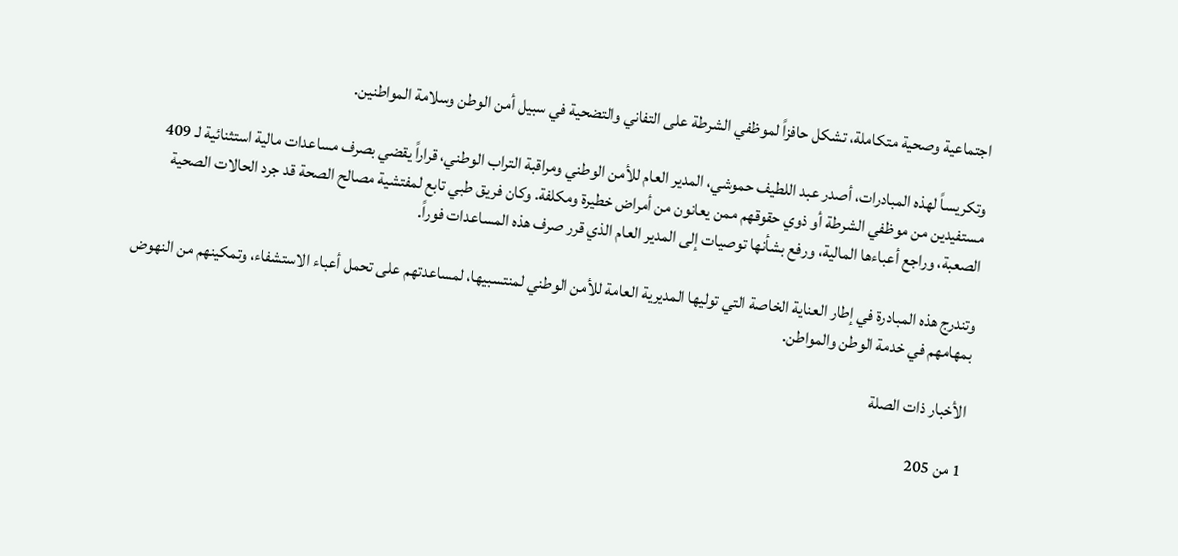اجتماعية وصحية متكاملة، تشكل حافزاً لموظفي الشرطة على التفاني والتضحية في سبيل أمن الوطن وسلامة المواطنين.

وتكريساً لهذه المبادرات، أصدر عبد اللطيف حموشي، المدير العام للأمن الوطني ومراقبة التراب الوطني، قراراً يقضي بصرف مساعدات مالية استثنائية لـ 409 مستفيدين من موظفي الشرطة أو ذوي حقوقهم ممن يعانون من أمراض خطيرة ومكلفة. وكان فريق طبي تابع لمفتشية مصالح الصحة قد جرد الحالات الصحية الصعبة، وراجع أعباءها المالية، ورفع بشأنها توصيات إلى المدير العام الذي قرر صرف هذه المساعدات فوراً.

وتندرج هذه المبادرة في إطار العناية الخاصة التي توليها المديرية العامة للأمن الوطني لمنتسبيها، لمساعدتهم على تحمل أعباء الاستشفاء، وتمكينهم من النهوض بمهامهم في خدمة الوطن والمواطن.

الأخبار ذات الصلة

1 من 205